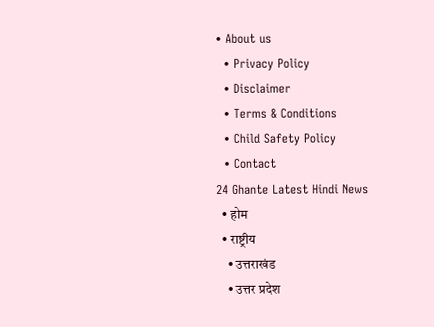• About us
  • Privacy Policy
  • Disclaimer
  • Terms & Conditions
  • Child Safety Policy
  • Contact
24 Ghante Latest Hindi News
  • होम
  • राष्ट्रीय
    • उत्तराखंड
    • उत्तर प्रदेश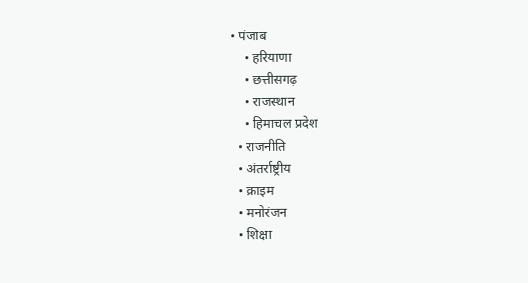• पंजाब
    • हरियाणा
    • छत्तीसगढ़
    • राजस्थान
    • हिमाचल प्रदेश
  • राजनीति
  • अंतर्राष्ट्रीय
  • क्राइम
  • मनोरंजन
  • शिक्षा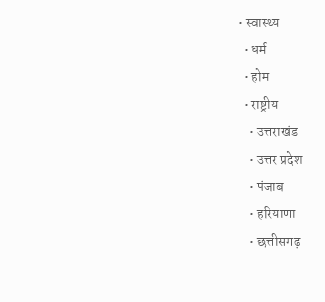• स्वास्थ्य
  • धर्म
  • होम
  • राष्ट्रीय
    • उत्तराखंड
    • उत्तर प्रदेश
    • पंजाब
    • हरियाणा
    • छत्तीसगढ़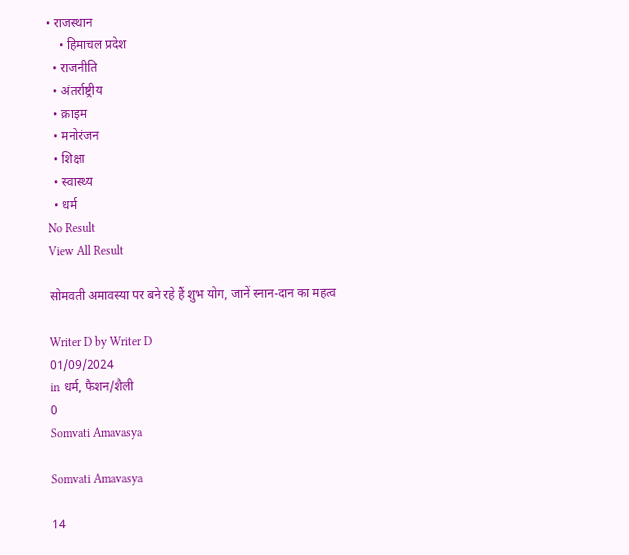• राजस्थान
    • हिमाचल प्रदेश
  • राजनीति
  • अंतर्राष्ट्रीय
  • क्राइम
  • मनोरंजन
  • शिक्षा
  • स्वास्थ्य
  • धर्म
No Result
View All Result

सोमवती अमावस्या पर बने रहे हैं शुभ योग, जानें स्नान-दान का महत्व

Writer D by Writer D
01/09/2024
in धर्म, फैशन/शैली
0
Somvati Amavasya

Somvati Amavasya

14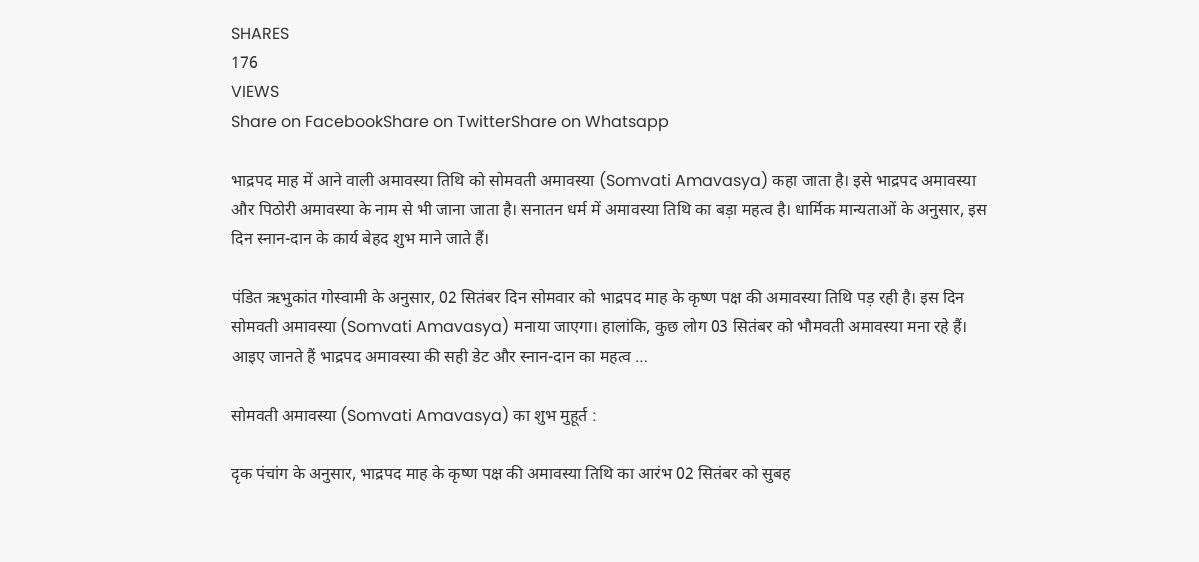SHARES
176
VIEWS
Share on FacebookShare on TwitterShare on Whatsapp

भाद्रपद माह में आने वाली अमावस्या तिथि को सोमवती अमावस्या (Somvati Amavasya) कहा जाता है। इसे भाद्रपद अमावस्या और पिठोरी अमावस्या के नाम से भी जाना जाता है। सनातन धर्म में अमावस्या तिथि का बड़ा महत्व है। धार्मिक मान्यताओं के अनुसार, इस दिन स्नान-दान के कार्य बेहद शुभ माने जाते हैं।

पंडित ऋभुकांत गोस्वामी के अनुसार, 02 सितंबर दिन सोमवार को भाद्रपद माह के कृष्ण पक्ष की अमावस्या तिथि पड़ रही है। इस दिन सोमवती अमावस्या (Somvati Amavasya) मनाया जाएगा। हालांकि, कुछ लोग 03 सितंबर को भौमवती अमावस्या मना रहे हैं। आइए जानते हैं भाद्रपद अमावस्या की सही डेट और स्नान-दान का महत्व …

सोमवती अमावस्या (Somvati Amavasya) का शुभ मुहूर्त :

दृक पंचांग के अनुसार, भाद्रपद माह के कृष्ण पक्ष की अमावस्या तिथि का आरंभ 02 सितंबर को सुबह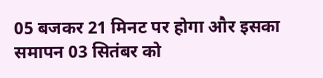05 बजकर 21 मिनट पर होगा और इसका समापन 03 सितंबर को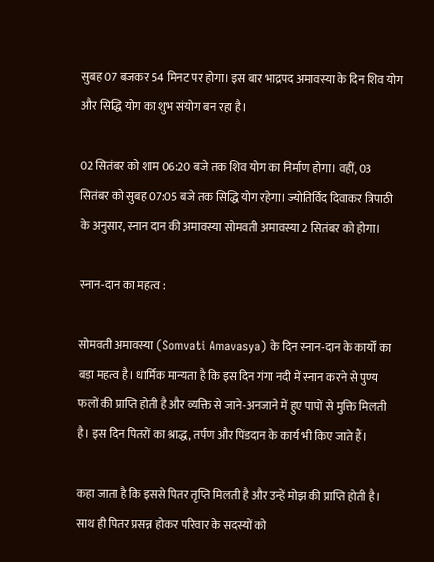सुबह 07 बजकर 54 मिनट पर होगा। इस बार भाद्रपद अमावस्या के दिन शिव योग और सिद्धि योग का शुभ संयोग बन रहा है।

02 सितंबर को शाम 06:20 बजे तक शिव योग का निर्माण होगा। वहीं, 03 सितंबर को सुबह 07:05 बजे तक सिद्धि योग रहेगा। ज्योतिर्विद दिवाकर त्रिपाठी के अनुसार, स्नान दान की अमावस्या सोमवती अमावस्या 2 सितंबर को होगा।

स्नान-दान का महत्व :

सोमवती अमावस्या (Somvati Amavasya) के दिन स्नान-दान के कार्यों का बड़ा महत्व है। धार्मिक मान्यता है कि इस दिन गंगा नदी में स्नान करने से पुण्य फलों की प्राप्ति होती है और व्यक्ति से जाने-अनजाने में हुए पापों से मुक्ति मिलती है। इस दिन पितरों का श्राद्ध, तर्पण और पिंडदान के कार्य भी किए जाते हैं।

कहा जाता है कि इससे पितर तृप्ति मिलती है और उन्हें मोझ की प्राप्ति होती है। साथ ही पितर प्रसन्न होकर परिवार के सदस्यों को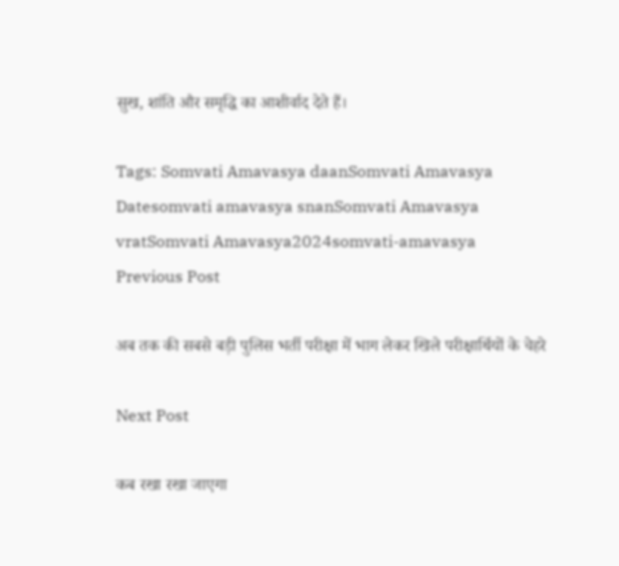सुख, शांति और समृद्धि का आशीर्वाद देते हैं।

Tags: Somvati Amavasya daanSomvati Amavasya Datesomvati amavasya snanSomvati Amavasya vratSomvati Amavasya2024somvati-amavasya
Previous Post

अब तक की सबसे बड़ी पुलिस भर्ती परीक्षा में भाग लेकर खिले परीक्षार्थियों के चेहरे

Next Post

कब रखा रखा जाएगा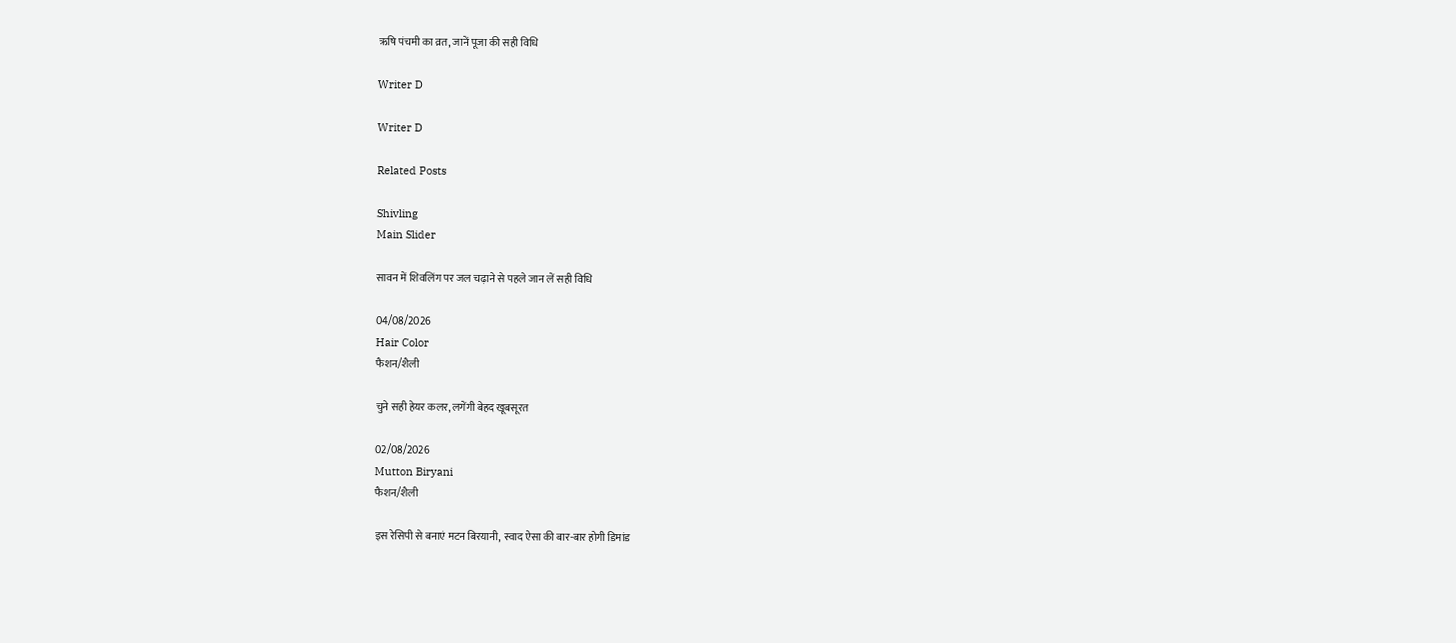ऋषि पंचमी का व्रत, जानें पूजा की सही विधि

Writer D

Writer D

Related Posts

Shivling
Main Slider

सावन में शिवलिंग पर जल चढ़ाने से पहले जान लें सही विधि

04/08/2026
Hair Color
फैशन/शैली

चुने सही हेयर कलर, लगेंगी बेहद खूबसूरत

02/08/2026
Mutton Biryani
फैशन/शैली

इस रेसिपी से बनाएं मटन बिरयानी, स्वाद ऐसा की बार-बार होगी डिमांड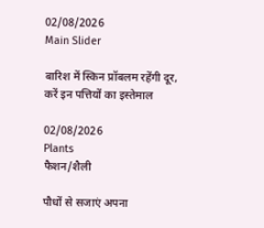02/08/2026
Main Slider

बारिश में स्किन प्रॉबलम रहेंगी दूर, करें इन पत्तियों का इस्तेमाल

02/08/2026
Plants
फैशन/शैली

पौधों से सजाएं अपना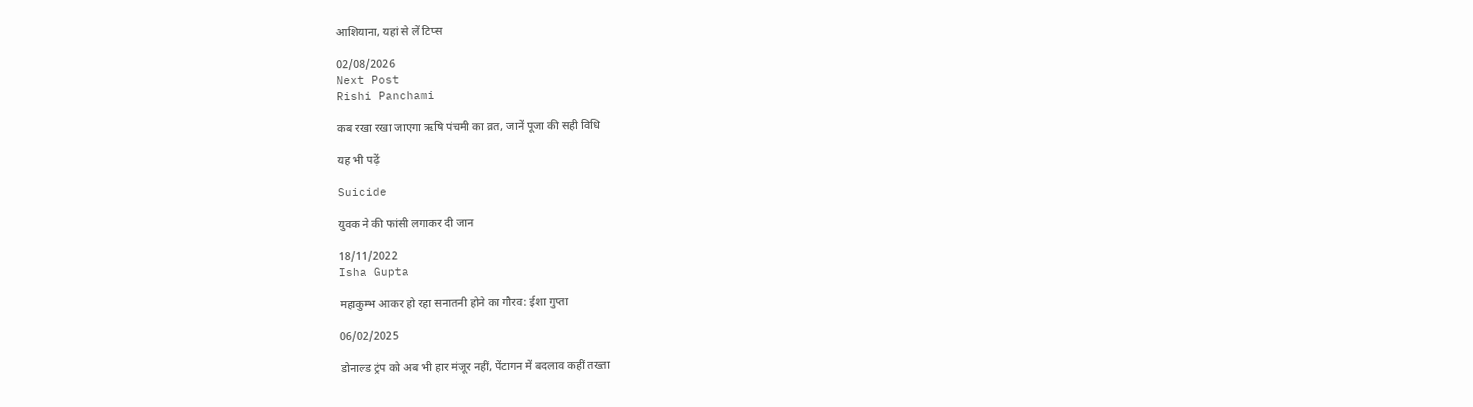आशियाना, यहां से लें टिप्स

02/08/2026
Next Post
Rishi Panchami

कब रखा रखा जाएगा ऋषि पंचमी का व्रत, जानें पूजा की सही विधि

यह भी पढ़ें

Suicide

युवक ने की फांसी लगाकर दी जान

18/11/2022
Isha Gupta

महाकुम्भ आकर हो रहा सनातनी होने का गौरव: ईशा गुप्ता

06/02/2025

डोनाल्ड ट्रंप को अब भी हार मंजूर नहीं, पेंटागन में बदलाव कहीं तख्ता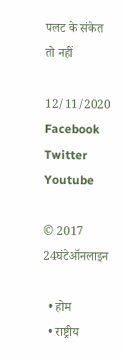पलट के संकेत तो नहीं

12/11/2020
Facebook Twitter Youtube

© 2017 24घंटेऑनलाइन

  • होम
  • राष्ट्रीय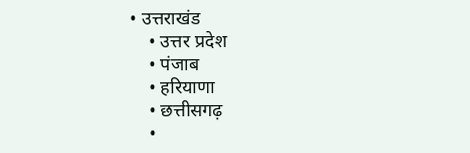• उत्तराखंड
    • उत्तर प्रदेश
    • पंजाब
    • हरियाणा
    • छत्तीसगढ़
    •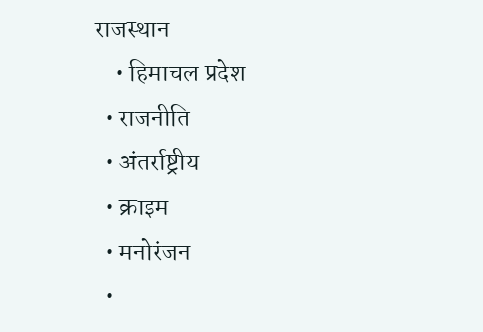राजस्थान
    • हिमाचल प्रदेश
  • राजनीति
  • अंतर्राष्ट्रीय
  • क्राइम
  • मनोरंजन
  •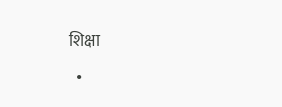शिक्षा
  •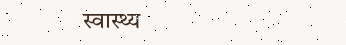स्वास्थ्य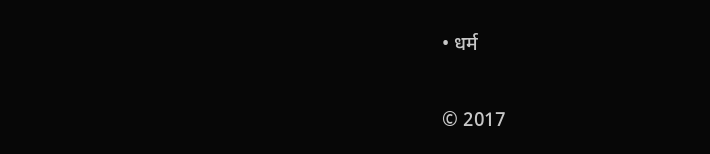• धर्म

© 2017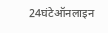24घंटेऑनलाइन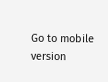Go to mobile version